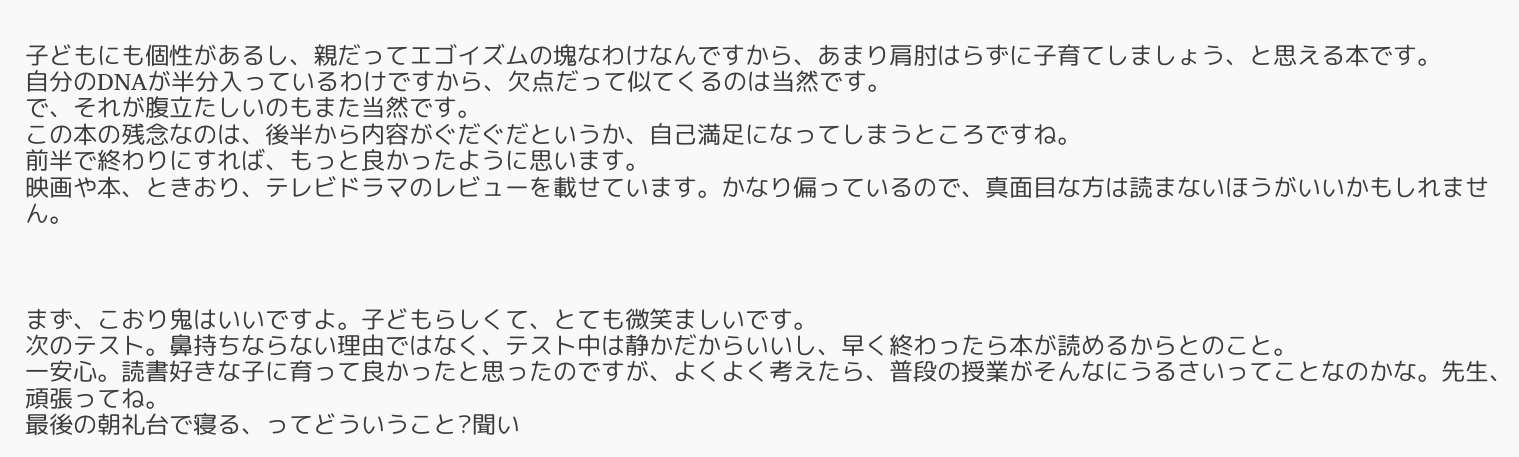子どもにも個性があるし、親だってエゴイズムの塊なわけなんですから、あまり肩肘はらずに子育てしましょう、と思える本です。
自分のDNAが半分入っているわけですから、欠点だって似てくるのは当然です。
で、それが腹立たしいのもまた当然です。
この本の残念なのは、後半から内容がぐだぐだというか、自己満足になってしまうところですね。
前半で終わりにすれば、もっと良かったように思います。
映画や本、ときおり、テレビドラマのレビューを載せています。かなり偏っているので、真面目な方は読まないほうがいいかもしれません。



まず、こおり鬼はいいですよ。子どもらしくて、とても微笑ましいです。
次のテスト。鼻持ちならない理由ではなく、テスト中は静かだからいいし、早く終わったら本が読めるからとのこと。
一安心。読書好きな子に育って良かったと思ったのですが、よくよく考えたら、普段の授業がそんなにうるさいってことなのかな。先生、頑張ってね。
最後の朝礼台で寝る、ってどういうこと?聞い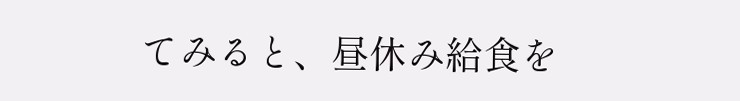てみると、昼休み給食を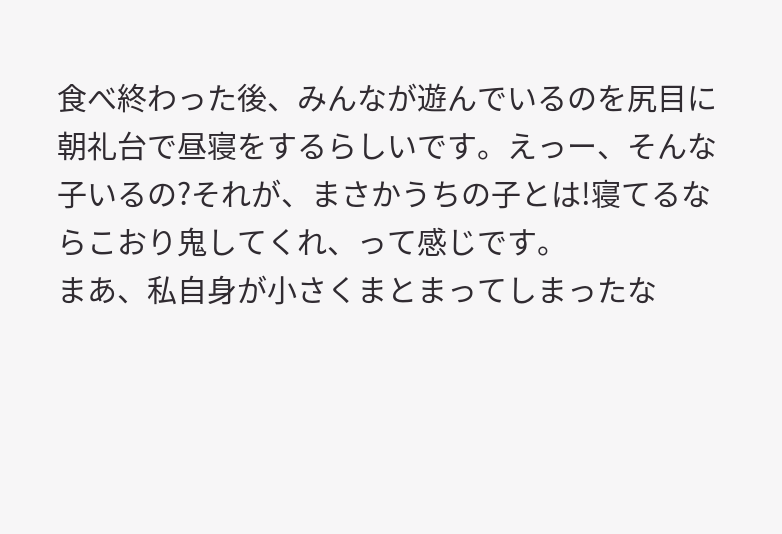食べ終わった後、みんなが遊んでいるのを尻目に朝礼台で昼寝をするらしいです。えっー、そんな子いるの?それが、まさかうちの子とは!寝てるならこおり鬼してくれ、って感じです。
まあ、私自身が小さくまとまってしまったな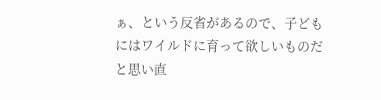ぁ、という反省があるので、子どもにはワイルドに育って欲しいものだと思い直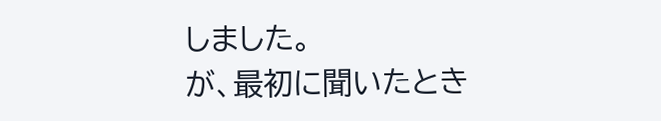しました。
が、最初に聞いたとき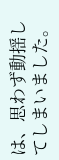は、思わず動揺してしまいました。